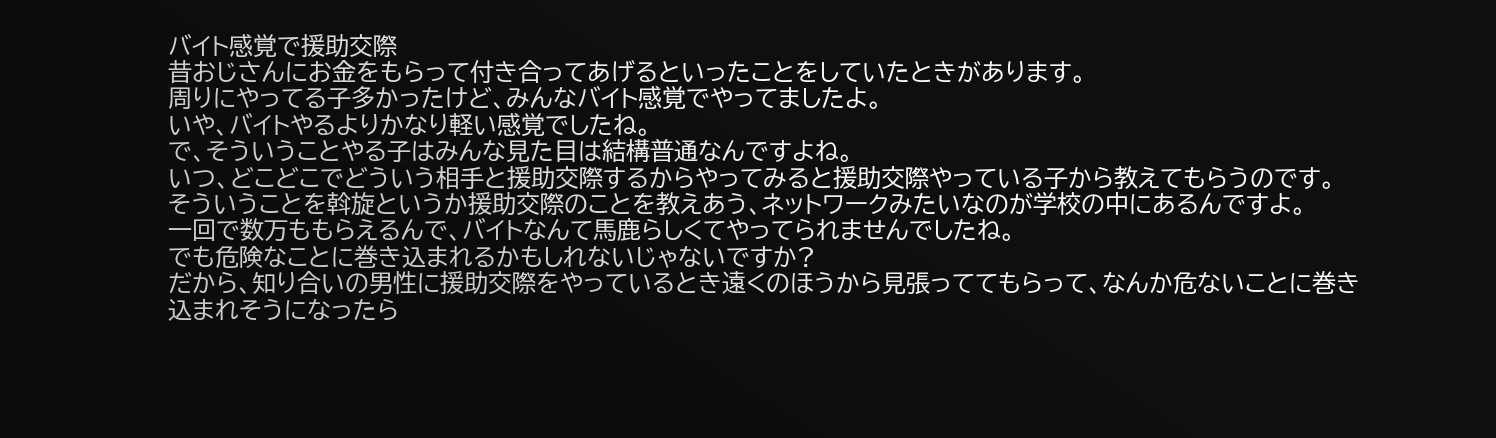バイト感覚で援助交際
昔おじさんにお金をもらって付き合ってあげるといったことをしていたときがあります。
周りにやってる子多かったけど、みんなバイト感覚でやってましたよ。
いや、バイトやるよりかなり軽い感覚でしたね。
で、そういうことやる子はみんな見た目は結構普通なんですよね。
いつ、どこどこでどういう相手と援助交際するからやってみると援助交際やっている子から教えてもらうのです。
そういうことを斡旋というか援助交際のことを教えあう、ネットワークみたいなのが学校の中にあるんですよ。
一回で数万ももらえるんで、バイトなんて馬鹿らしくてやってられませんでしたね。
でも危険なことに巻き込まれるかもしれないじゃないですか?
だから、知り合いの男性に援助交際をやっているとき遠くのほうから見張っててもらって、なんか危ないことに巻き込まれそうになったら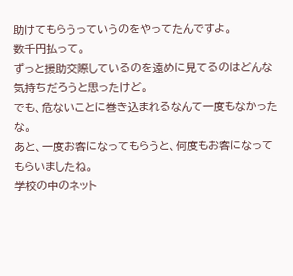助けてもらうっていうのをやってたんですよ。
数千円払って。
ずっと援助交際しているのを遠めに見てるのはどんな気持ちだろうと思ったけど。
でも、危ないことに巻き込まれるなんて一度もなかったな。
あと、一度お客になってもらうと、何度もお客になってもらいましたね。
学校の中のネット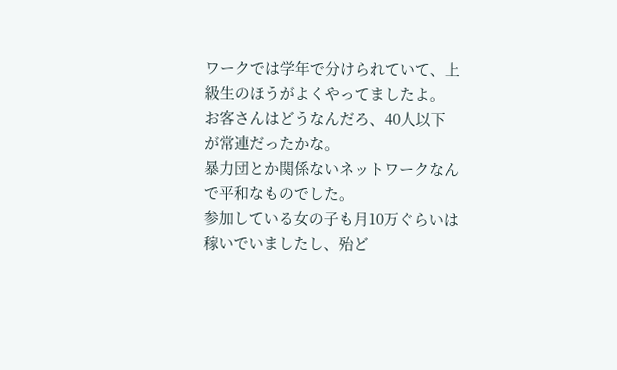ワークでは学年で分けられていて、上級生のほうがよくやってましたよ。
お客さんはどうなんだろ、40人以下が常連だったかな。
暴力団とか関係ないネットワークなんで平和なものでした。
参加している女の子も月10万ぐらいは稼いでいましたし、殆ど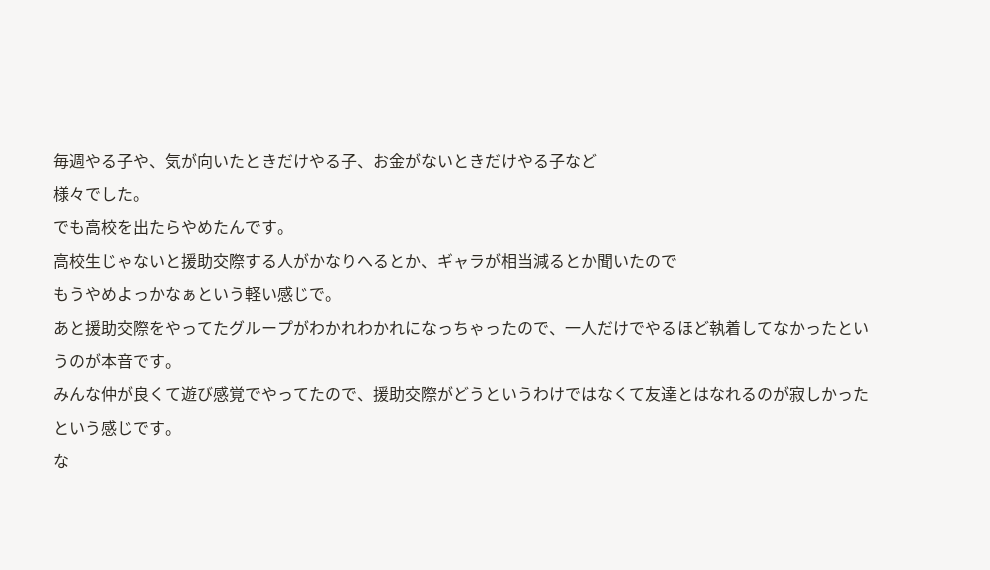毎週やる子や、気が向いたときだけやる子、お金がないときだけやる子など
様々でした。
でも高校を出たらやめたんです。
高校生じゃないと援助交際する人がかなりへるとか、ギャラが相当減るとか聞いたので
もうやめよっかなぁという軽い感じで。
あと援助交際をやってたグループがわかれわかれになっちゃったので、一人だけでやるほど執着してなかったというのが本音です。
みんな仲が良くて遊び感覚でやってたので、援助交際がどうというわけではなくて友達とはなれるのが寂しかったという感じです。
な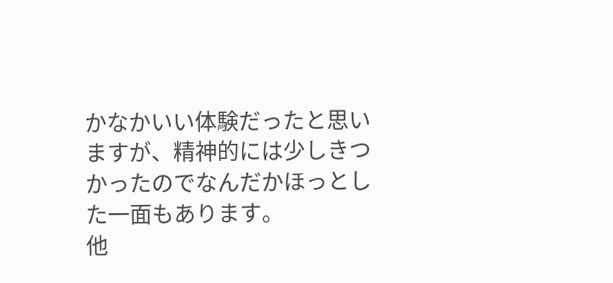かなかいい体験だったと思いますが、精神的には少しきつかったのでなんだかほっとした一面もあります。
他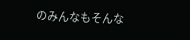のみんなもそんな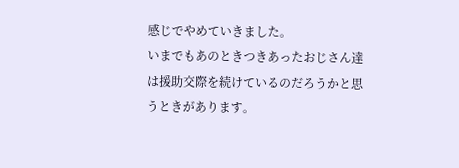感じでやめていきました。
いまでもあのときつきあったおじさん達は援助交際を続けているのだろうかと思うときがあります。